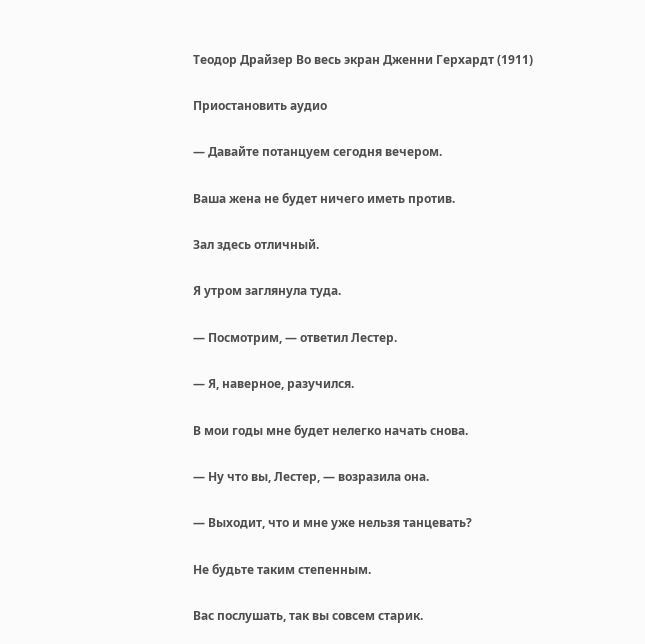Теодор Драйзер Во весь экран Дженни Герхардт (1911)

Приостановить аудио

— Давайте потанцуем сегодня вечером.

Ваша жена не будет ничего иметь против.

Зал здесь отличный.

Я утром заглянула туда.

— Посмотрим, — ответил Лестер.

— Я, наверное, разучился.

В мои годы мне будет нелегко начать снова.

— Ну что вы, Лестер, — возразила она.

— Выходит, что и мне уже нельзя танцевать?

Не будьте таким степенным.

Вас послушать, так вы совсем старик.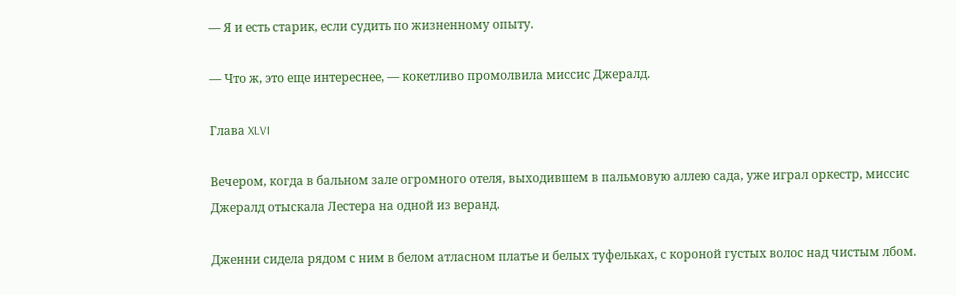— Я и есть старик, если судить по жизненному опыту.

— Что ж, это еще интереснее, — кокетливо промолвила миссис Джералд.

Глава XLVI

Вечером, когда в бальном зале огромного отеля, выходившем в пальмовую аллею сада, уже играл оркестр, миссис Джералд отыскала Лестера на одной из веранд.

Дженни сидела рядом с ним в белом атласном платье и белых туфельках, с короной густых волос над чистым лбом.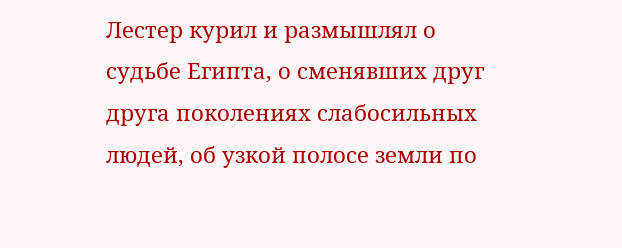Лестер курил и размышлял о судьбе Египта, о сменявших друг друга поколениях слабосильных людей, об узкой полосе земли по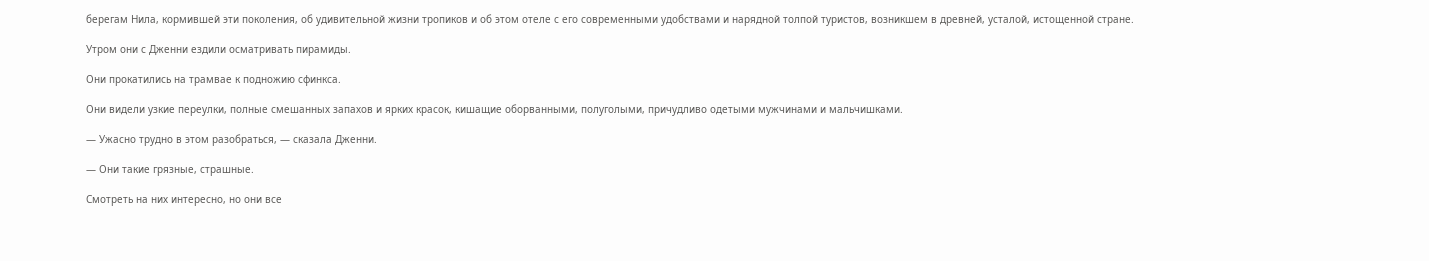берегам Нила, кормившей эти поколения, об удивительной жизни тропиков и об этом отеле с его современными удобствами и нарядной толпой туристов, возникшем в древней, усталой, истощенной стране.

Утром они с Дженни ездили осматривать пирамиды.

Они прокатились на трамвае к подножию сфинкса.

Они видели узкие переулки, полные смешанных запахов и ярких красок, кишащие оборванными, полуголыми, причудливо одетыми мужчинами и мальчишками.

— Ужасно трудно в этом разобраться, — сказала Дженни.

— Они такие грязные, страшные.

Смотреть на них интересно, но они все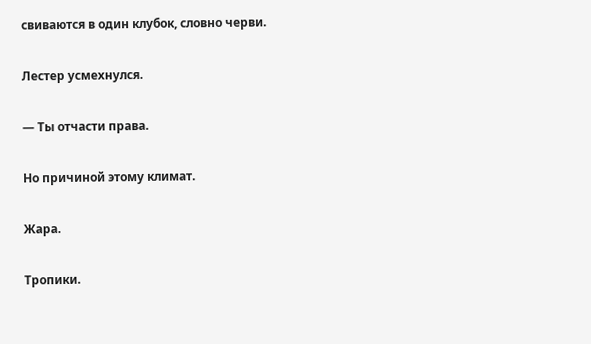свиваются в один клубок, словно черви.

Лестер усмехнулся.

— Ты отчасти права.

Но причиной этому климат.

Жара.

Тропики.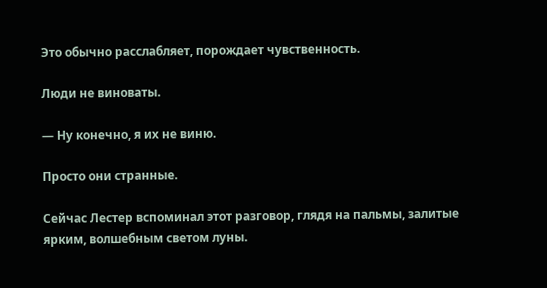Это обычно расслабляет, порождает чувственность.

Люди не виноваты.

— Ну конечно, я их не виню.

Просто они странные.

Сейчас Лестер вспоминал этот разговор, глядя на пальмы, залитые ярким, волшебным светом луны.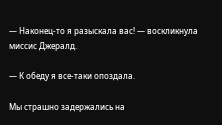— Наконец-то я разыскала вас! — воскликнула миссис Джералд.

— К обеду я все-таки опоздала.

Мы страшно задержались на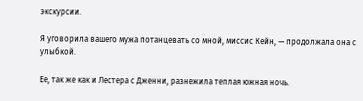экскурсии.

Я уговорила вашего мужа потанцевать со мной, миссис Кейн, — продолжала она с улыбкой.

Ее, так же как и Лестера с Дженни, разнежила теплая южная ночь.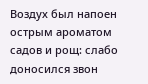Воздух был напоен острым ароматом садов и рощ: слабо доносился звон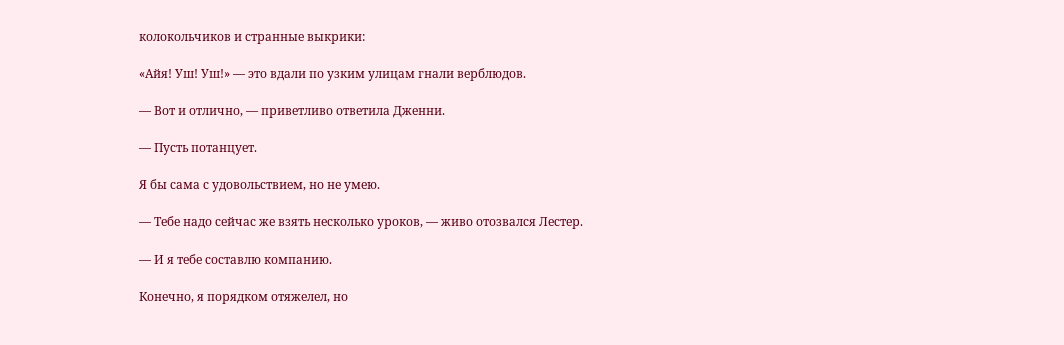колокольчиков и странные выкрики:

«Айя! Уш! Уш!» — это вдали по узким улицам гнали верблюдов.

— Вот и отлично, — приветливо ответила Дженни.

— Пусть потанцует.

Я бы сама с удовольствием, но не умею.

— Тебе надо сейчас же взять несколько уроков, — живо отозвался Лестер.

— И я тебе составлю компанию.

Конечно, я порядком отяжелел, но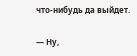что-нибудь да выйдет.

— Ну,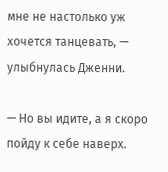мне не настолько уж хочется танцевать, — улыбнулась Дженни.

— Но вы идите, а я скоро пойду к себе наверх.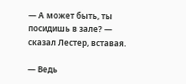— А может быть, ты посидишь в зале? — сказал Лестер, вставая.

— Ведь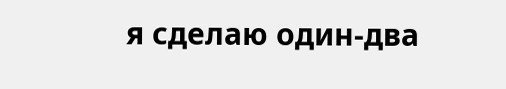я сделаю один-два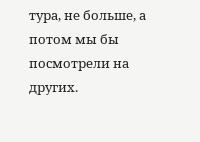тура, не больше, а потом мы бы посмотрели на других.